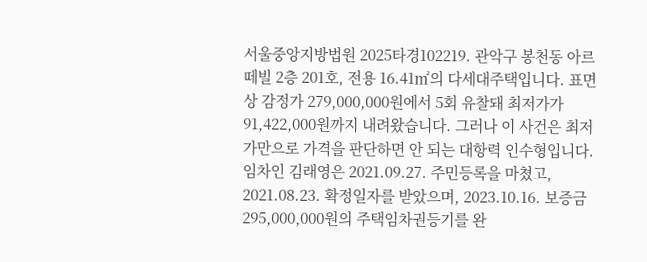서울중앙지방법원 2025타경102219. 관악구 봉천동 아르떼빌 2층 201호, 전용 16.41㎡의 다세대주택입니다. 표면상 감정가 279,000,000원에서 5회 유찰돼 최저가가 91,422,000원까지 내려왔습니다. 그러나 이 사건은 최저가만으로 가격을 판단하면 안 되는 대항력 인수형입니다. 임차인 김래영은 2021.09.27. 주민등록을 마쳤고, 2021.08.23. 확정일자를 받았으며, 2023.10.16. 보증금 295,000,000원의 주택임차권등기를 완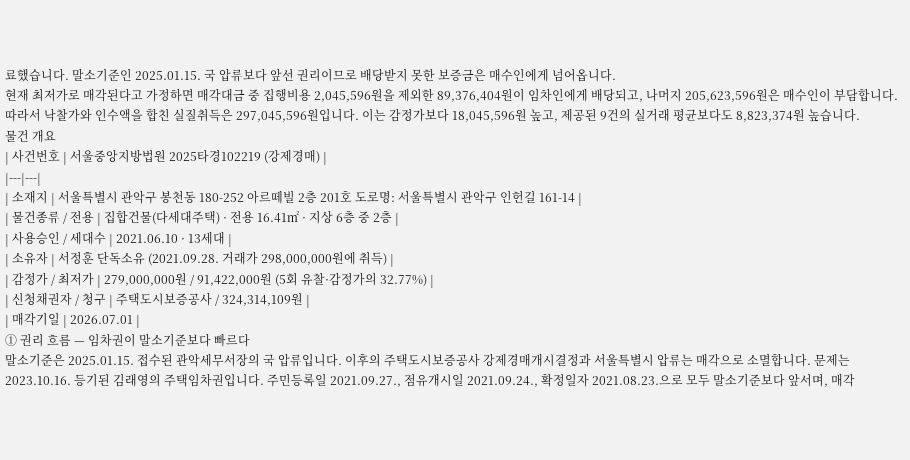료했습니다. 말소기준인 2025.01.15. 국 압류보다 앞선 권리이므로 배당받지 못한 보증금은 매수인에게 넘어옵니다.
현재 최저가로 매각된다고 가정하면 매각대금 중 집행비용 2,045,596원을 제외한 89,376,404원이 임차인에게 배당되고, 나머지 205,623,596원은 매수인이 부담합니다. 따라서 낙찰가와 인수액을 합친 실질취득은 297,045,596원입니다. 이는 감정가보다 18,045,596원 높고, 제공된 9건의 실거래 평균보다도 8,823,374원 높습니다.
물건 개요
| 사건번호 | 서울중앙지방법원 2025타경102219 (강제경매) |
|---|---|
| 소재지 | 서울특별시 관악구 봉천동 180-252 아르떼빌 2층 201호 도로명: 서울특별시 관악구 인헌길 161-14 |
| 물건종류 / 전용 | 집합건물(다세대주택) · 전용 16.41㎡ · 지상 6층 중 2층 |
| 사용승인 / 세대수 | 2021.06.10 · 13세대 |
| 소유자 | 서정훈 단독소유 (2021.09.28. 거래가 298,000,000원에 취득) |
| 감정가 / 최저가 | 279,000,000원 / 91,422,000원 (5회 유찰·감정가의 32.77%) |
| 신청채권자 / 청구 | 주택도시보증공사 / 324,314,109원 |
| 매각기일 | 2026.07.01 |
① 권리 흐름 — 임차권이 말소기준보다 빠르다
말소기준은 2025.01.15. 접수된 관악세무서장의 국 압류입니다. 이후의 주택도시보증공사 강제경매개시결정과 서울특별시 압류는 매각으로 소멸합니다. 문제는 2023.10.16. 등기된 김래영의 주택임차권입니다. 주민등록일 2021.09.27., 점유개시일 2021.09.24., 확정일자 2021.08.23.으로 모두 말소기준보다 앞서며, 매각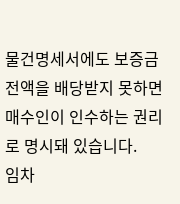물건명세서에도 보증금 전액을 배당받지 못하면 매수인이 인수하는 권리로 명시돼 있습니다.
임차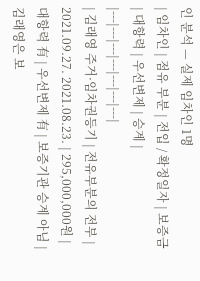인 분석 — 실제 임차인 1명
| 임차인 | 점유 부분 | 전입 / 확정일자 | 보증금 | 대항력 | 우선변제 | 승계 |
|---|---|---|---|---|---|---|
| 김래영 주거·임차권등기 | 전유부분의 전부 | 2021.09.27. 2021.08.23. | 295,000,000원 | 대항력 有 | 우선변제 有 | 보증기관 승계 아님 |
김래영은 보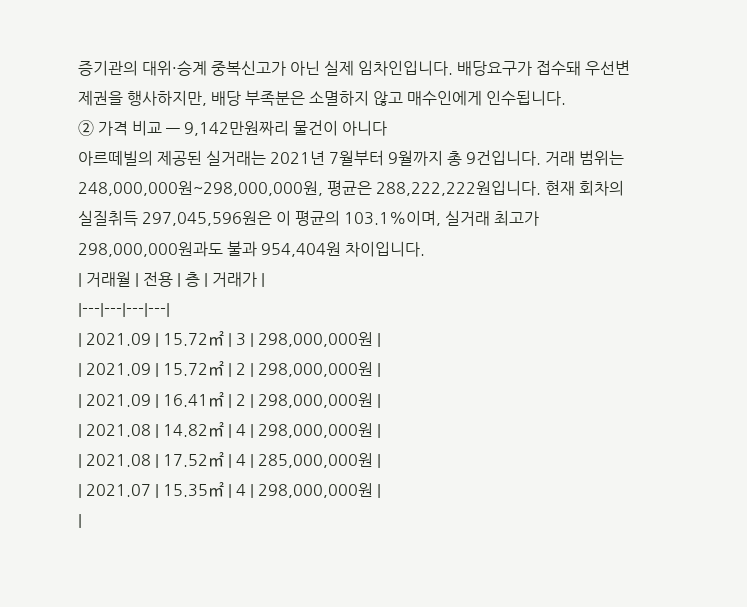증기관의 대위·승계 중복신고가 아닌 실제 임차인입니다. 배당요구가 접수돼 우선변제권을 행사하지만, 배당 부족분은 소멸하지 않고 매수인에게 인수됩니다.
② 가격 비교 — 9,142만원짜리 물건이 아니다
아르떼빌의 제공된 실거래는 2021년 7월부터 9월까지 총 9건입니다. 거래 범위는 248,000,000원~298,000,000원, 평균은 288,222,222원입니다. 현재 회차의 실질취득 297,045,596원은 이 평균의 103.1%이며, 실거래 최고가 298,000,000원과도 불과 954,404원 차이입니다.
| 거래월 | 전용 | 층 | 거래가 |
|---|---|---|---|
| 2021.09 | 15.72㎡ | 3 | 298,000,000원 |
| 2021.09 | 15.72㎡ | 2 | 298,000,000원 |
| 2021.09 | 16.41㎡ | 2 | 298,000,000원 |
| 2021.08 | 14.82㎡ | 4 | 298,000,000원 |
| 2021.08 | 17.52㎡ | 4 | 285,000,000원 |
| 2021.07 | 15.35㎡ | 4 | 298,000,000원 |
|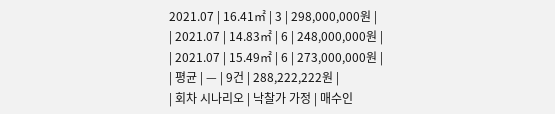2021.07 | 16.41㎡ | 3 | 298,000,000원 |
| 2021.07 | 14.83㎡ | 6 | 248,000,000원 |
| 2021.07 | 15.49㎡ | 6 | 273,000,000원 |
| 평균 | — | 9건 | 288,222,222원 |
| 회차 시나리오 | 낙찰가 가정 | 매수인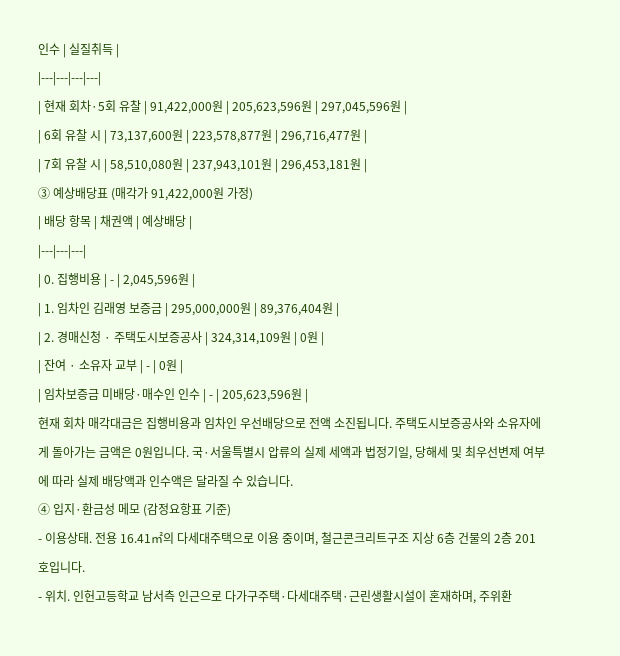인수 | 실질취득 |
|---|---|---|---|
| 현재 회차·5회 유찰 | 91,422,000원 | 205,623,596원 | 297,045,596원 |
| 6회 유찰 시 | 73,137,600원 | 223,578,877원 | 296,716,477원 |
| 7회 유찰 시 | 58,510,080원 | 237,943,101원 | 296,453,181원 |
③ 예상배당표 (매각가 91,422,000원 가정)
| 배당 항목 | 채권액 | 예상배당 |
|---|---|---|
| 0. 집행비용 | - | 2,045,596원 |
| 1. 임차인 김래영 보증금 | 295,000,000원 | 89,376,404원 |
| 2. 경매신청 · 주택도시보증공사 | 324,314,109원 | 0원 |
| 잔여 · 소유자 교부 | - | 0원 |
| 임차보증금 미배당·매수인 인수 | - | 205,623,596원 |
현재 회차 매각대금은 집행비용과 임차인 우선배당으로 전액 소진됩니다. 주택도시보증공사와 소유자에게 돌아가는 금액은 0원입니다. 국·서울특별시 압류의 실제 세액과 법정기일, 당해세 및 최우선변제 여부에 따라 실제 배당액과 인수액은 달라질 수 있습니다.
④ 입지·환금성 메모 (감정요항표 기준)
- 이용상태. 전용 16.41㎡의 다세대주택으로 이용 중이며, 철근콘크리트구조 지상 6층 건물의 2층 201호입니다.
- 위치. 인헌고등학교 남서측 인근으로 다가구주택·다세대주택·근린생활시설이 혼재하며, 주위환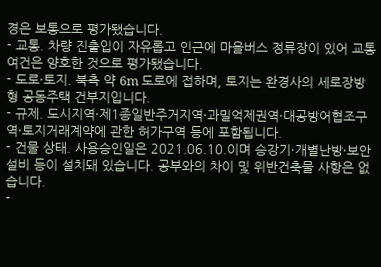경은 보통으로 평가됐습니다.
- 교통. 차량 진출입이 자유롭고 인근에 마을버스 정류장이 있어 교통여건은 양호한 것으로 평가됐습니다.
- 도로·토지. 북측 약 6m 도로에 접하며, 토지는 완경사의 세로장방형 공동주택 건부지입니다.
- 규제. 도시지역·제1종일반주거지역·과밀억제권역·대공방어협조구역·토지거래계약에 관한 허가구역 등에 포함됩니다.
- 건물 상태. 사용승인일은 2021.06.10.이며 승강기·개별난방·보안설비 등이 설치돼 있습니다. 공부와의 차이 및 위반건축물 사항은 없습니다.
-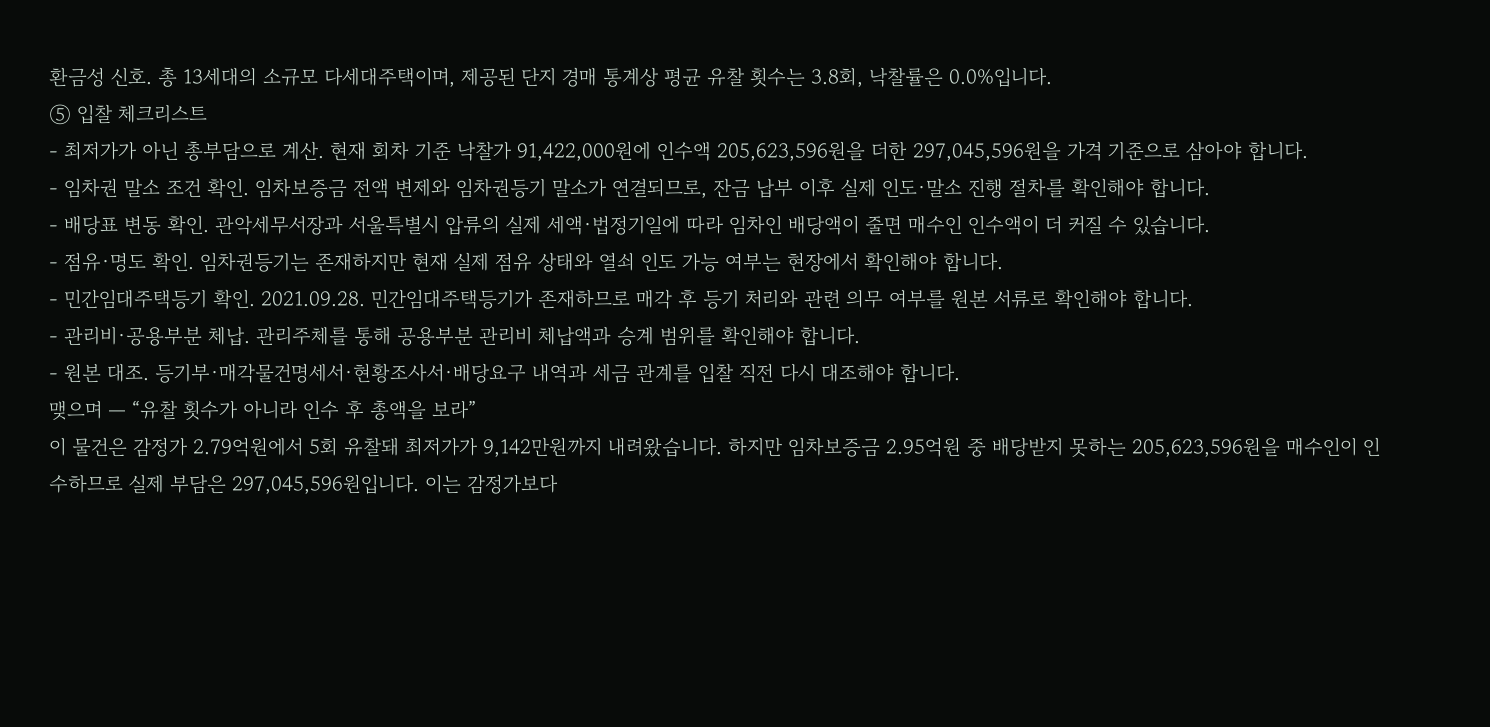환금성 신호. 총 13세대의 소규모 다세대주택이며, 제공된 단지 경매 통계상 평균 유찰 횟수는 3.8회, 낙찰률은 0.0%입니다.
⑤ 입찰 체크리스트
- 최저가가 아닌 총부담으로 계산. 현재 회차 기준 낙찰가 91,422,000원에 인수액 205,623,596원을 더한 297,045,596원을 가격 기준으로 삼아야 합니다.
- 임차권 말소 조건 확인. 임차보증금 전액 변제와 임차권등기 말소가 연결되므로, 잔금 납부 이후 실제 인도·말소 진행 절차를 확인해야 합니다.
- 배당표 변동 확인. 관악세무서장과 서울특별시 압류의 실제 세액·법정기일에 따라 임차인 배당액이 줄면 매수인 인수액이 더 커질 수 있습니다.
- 점유·명도 확인. 임차권등기는 존재하지만 현재 실제 점유 상태와 열쇠 인도 가능 여부는 현장에서 확인해야 합니다.
- 민간임대주택등기 확인. 2021.09.28. 민간임대주택등기가 존재하므로 매각 후 등기 처리와 관련 의무 여부를 원본 서류로 확인해야 합니다.
- 관리비·공용부분 체납. 관리주체를 통해 공용부분 관리비 체납액과 승계 범위를 확인해야 합니다.
- 원본 대조. 등기부·매각물건명세서·현황조사서·배당요구 내역과 세금 관계를 입찰 직전 다시 대조해야 합니다.
맺으며 — “유찰 횟수가 아니라 인수 후 총액을 보라”
이 물건은 감정가 2.79억원에서 5회 유찰돼 최저가가 9,142만원까지 내려왔습니다. 하지만 임차보증금 2.95억원 중 배당받지 못하는 205,623,596원을 매수인이 인수하므로 실제 부담은 297,045,596원입니다. 이는 감정가보다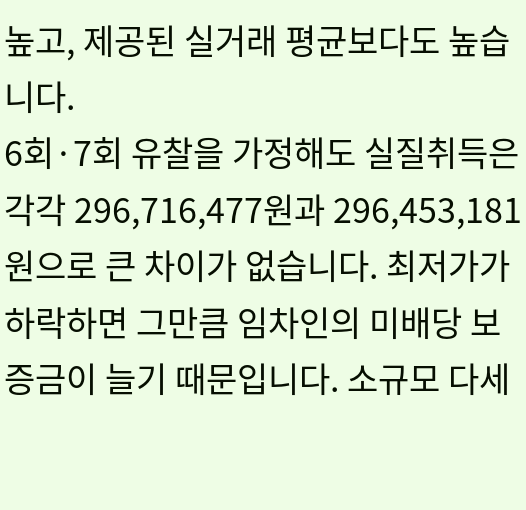높고, 제공된 실거래 평균보다도 높습니다.
6회·7회 유찰을 가정해도 실질취득은 각각 296,716,477원과 296,453,181원으로 큰 차이가 없습니다. 최저가가 하락하면 그만큼 임차인의 미배당 보증금이 늘기 때문입니다. 소규모 다세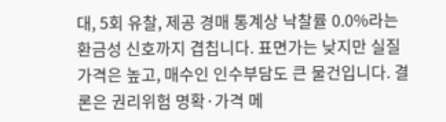대, 5회 유찰, 제공 경매 통계상 낙찰률 0.0%라는 환금성 신호까지 겹칩니다. 표면가는 낮지만 실질가격은 높고, 매수인 인수부담도 큰 물건입니다. 결론은 권리위험 명확·가격 메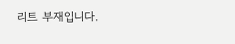리트 부재입니다.